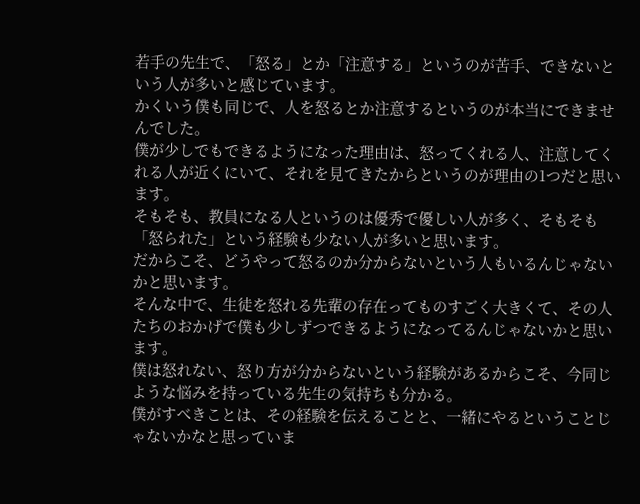若手の先生で、「怒る」とか「注意する」というのが苦手、できないという人が多いと感じています。
かくいう僕も同じで、人を怒るとか注意するというのが本当にできませんでした。
僕が少しでもできるようになった理由は、怒ってくれる人、注意してくれる人が近くにいて、それを見てきたからというのが理由の1つだと思います。
そもそも、教員になる人というのは優秀で優しい人が多く、そもそも「怒られた」という経験も少ない人が多いと思います。
だからこそ、どうやって怒るのか分からないという人もいるんじゃないかと思います。
そんな中で、生徒を怒れる先輩の存在ってものすごく大きくて、その人たちのおかげで僕も少しずつできるようになってるんじゃないかと思います。
僕は怒れない、怒り方が分からないという経験があるからこそ、今同じような悩みを持っている先生の気持ちも分かる。
僕がすべきことは、その経験を伝えることと、一緒にやるということじゃないかなと思っていま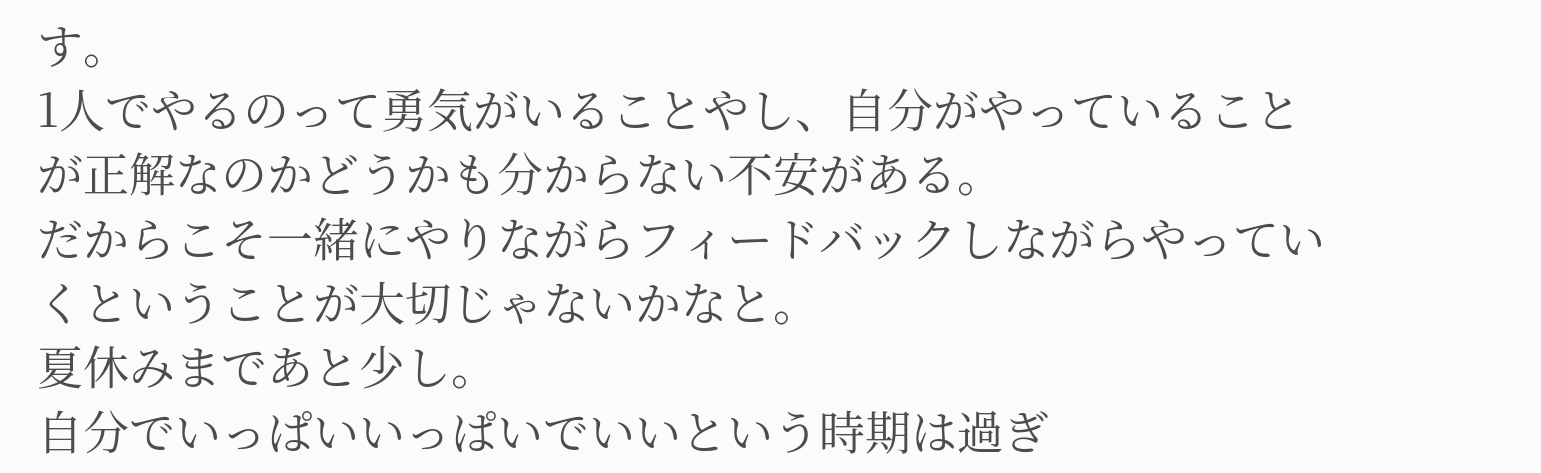す。
1人でやるのって勇気がいることやし、自分がやっていることが正解なのかどうかも分からない不安がある。
だからこそ一緒にやりながらフィードバックしながらやっていくということが大切じゃないかなと。
夏休みまであと少し。
自分でいっぱいいっぱいでいいという時期は過ぎ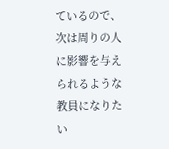ているので、次は周りの人に影響を与えられるような教員になりたい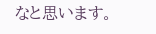なと思います。